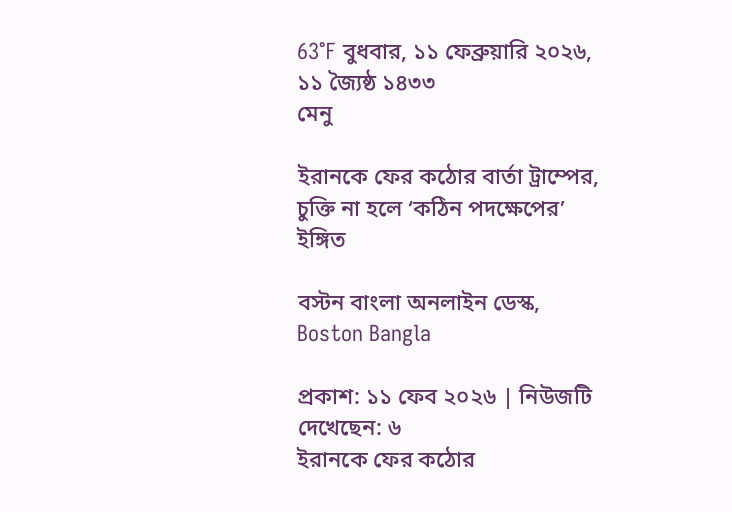63°F বুধবার, ১১ ফেব্রুয়ারি ২০২৬, ১১ জ্যৈষ্ঠ ১৪৩৩
মেনু

ইরানকে ফের কঠোর বার্তা ট্রাম্পের, চুক্তি না হলে ‘কঠিন পদক্ষেপের’ ইঙ্গিত

বস্টন বাংলা অনলাইন ডেস্ক, Boston Bangla

প্রকাশ: ১১ ফেব ২০২৬ | নিউজটি দেখেছেন: ৬
ইরানকে ফের কঠোর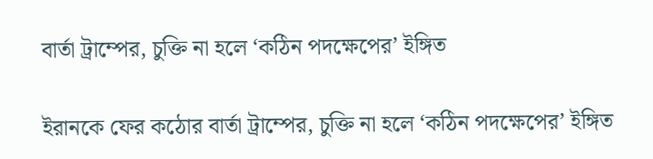বার্তা ট্রাম্পের, চুক্তি না হলে ‘কঠিন পদক্ষেপের’ ইঙ্গিত

ইরানকে ফের কঠোর বার্তা ট্রাম্পের, চুক্তি না হলে ‘কঠিন পদক্ষেপের’ ইঙ্গিত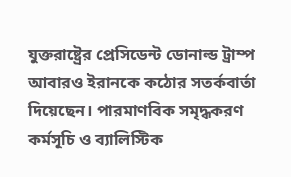যুক্তরাষ্ট্রের প্রেসিডেন্ট ডোনাল্ড ট্রাম্প আবারও ইরানকে কঠোর সতর্কবার্তা দিয়েছেন। পারমাণবিক সমৃদ্ধকরণ কর্মসূচি ও ব্যালিস্টিক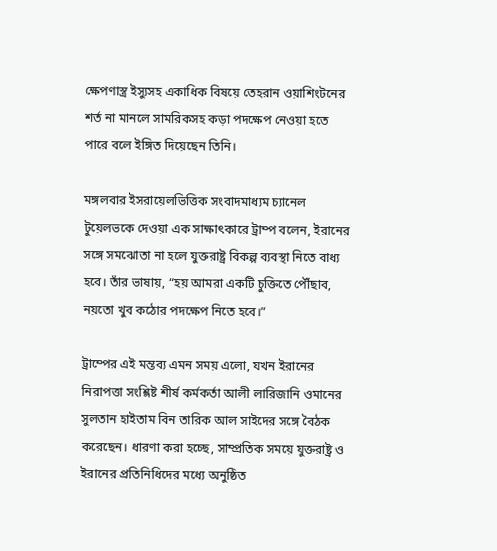ক্ষেপণাস্ত্র ইস্যুসহ একাধিক বিষয়ে তেহরান ওয়াশিংটনের শর্ত না মানলে সামরিকসহ কড়া পদক্ষেপ নেওয়া হতে পারে বলে ইঙ্গিত দিয়েছেন তিনি।

মঙ্গলবার ইসরায়েলভিত্তিক সংবাদমাধ্যম চ্যানেল টুয়েলভকে দেওয়া এক সাক্ষাৎকারে ট্রাম্প বলেন, ইরানের সঙ্গে সমঝোতা না হলে যুক্তরাষ্ট্র বিকল্প ব্যবস্থা নিতে বাধ্য হবে। তাঁর ভাষায়, “হয় আমরা একটি চুক্তিতে পৌঁছাব, নয়তো খুব কঠোর পদক্ষেপ নিতে হবে।”

ট্রাম্পের এই মন্তব্য এমন সময় এলো, যখন ইরানের নিরাপত্তা সংশ্লিষ্ট শীর্ষ কর্মকর্তা আলী লারিজানি ওমানের সুলতান হাইতাম বিন তারিক আল সাইদের সঙ্গে বৈঠক করেছেন। ধারণা করা হচ্ছে, সাম্প্রতিক সময়ে যুক্তরাষ্ট্র ও ইরানের প্রতিনিধিদের মধ্যে অনুষ্ঠিত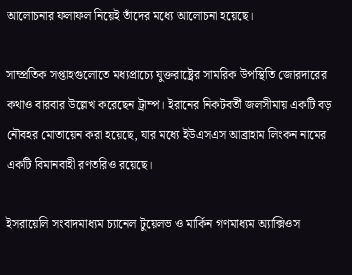আলোচনার ফলাফল নিয়েই তাঁদের মধ্যে আলোচনা হয়েছে।

সাম্প্রতিক সপ্তাহগুলোতে মধ্যপ্রাচ্যে যুক্তরাষ্ট্রের সামরিক উপস্থিতি জোরদারের কথাও বারবার উল্লেখ করেছেন ট্রাম্প। ইরানের নিকটবর্তী জলসীমায় একটি বড় নৌবহর মোতায়েন করা হয়েছে, যার মধ্যে ইউএসএস আব্রাহাম লিংকন নামের একটি বিমানবাহী রণতরিও রয়েছে।

ইসরায়েলি সংবাদমাধ্যম চ্যানেল টুয়েলভ ও মার্কিন গণমাধ্যম অ্যাক্সিওস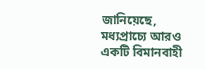জানিয়েছে, মধ্যপ্রাচ্যে আরও একটি বিমানবাহী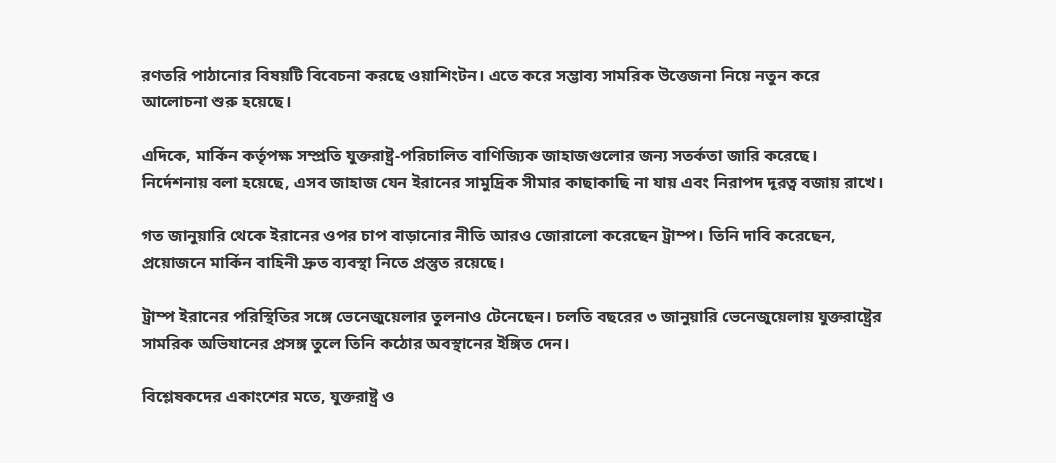রণতরি পাঠানোর বিষয়টি বিবেচনা করছে ওয়াশিংটন। এতে করে সম্ভাব্য সামরিক উত্তেজনা নিয়ে নতুন করে আলোচনা শুরু হয়েছে।

এদিকে, মার্কিন কর্তৃপক্ষ সম্প্রতি যুক্তরাষ্ট্র-পরিচালিত বাণিজ্যিক জাহাজগুলোর জন্য সতর্কতা জারি করেছে। নির্দেশনায় বলা হয়েছে, এসব জাহাজ যেন ইরানের সামুদ্রিক সীমার কাছাকাছি না যায় এবং নিরাপদ দূরত্ব বজায় রাখে।

গত জানুয়ারি থেকে ইরানের ওপর চাপ বাড়ানোর নীতি আরও জোরালো করেছেন ট্রাম্প। তিনি দাবি করেছেন, প্রয়োজনে মার্কিন বাহিনী দ্রুত ব্যবস্থা নিতে প্রস্তুত রয়েছে।

ট্রাম্প ইরানের পরিস্থিতির সঙ্গে ভেনেজুয়েলার তুলনাও টেনেছেন। চলতি বছরের ৩ জানুয়ারি ভেনেজুয়েলায় যুক্তরাষ্ট্রের সামরিক অভিযানের প্রসঙ্গ তুলে তিনি কঠোর অবস্থানের ইঙ্গিত দেন।

বিশ্লেষকদের একাংশের মতে, যুক্তরাষ্ট্র ও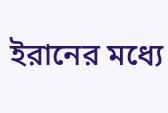ইরানের মধ্যে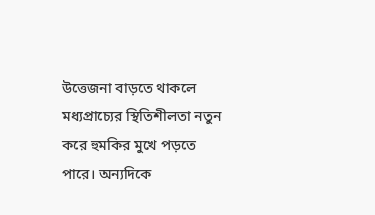উত্তেজনা বাড়তে থাকলে মধ্যপ্রাচ্যের স্থিতিশীলতা নতুন করে হুমকির মুখে পড়তে পারে। অন্যদিকে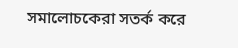সমালোচকেরা সতর্ক করে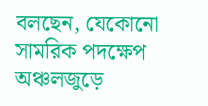বলছেন, যেকোনো সামরিক পদক্ষেপ অঞ্চলজুড়ে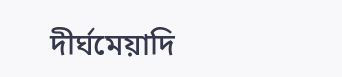দীর্ঘমেয়াদি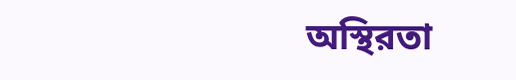অস্থিরতা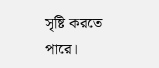সৃষ্টি করতে পারে।